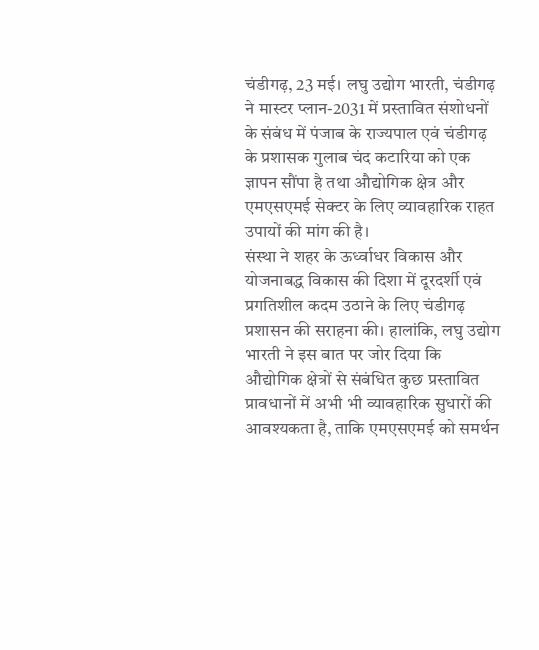चंडीगढ़, 23 मई। लघु उद्योग भारती, चंडीगढ़ ने मास्टर प्लान-2031 में प्रस्तावित संशोधनों के संबंध में पंजाब के राज्यपाल एवं चंडीगढ़ के प्रशासक गुलाब चंद कटारिया को एक ज्ञापन सौंपा है तथा औद्योगिक क्षेत्र और एमएसएमई सेक्टर के लिए व्यावहारिक राहत उपायों की मांग की है।
संस्था ने शहर के ऊर्ध्वाधर विकास और योजनाबद्ध विकास की दिशा में दूरदर्शी एवं प्रगतिशील कदम उठाने के लिए चंडीगढ़ प्रशासन की सराहना की। हालांकि, लघु उद्योग भारती ने इस बात पर जोर दिया कि औद्योगिक क्षेत्रों से संबंधित कुछ प्रस्तावित प्रावधानों में अभी भी व्यावहारिक सुधारों की आवश्यकता है, ताकि एमएसएमई को समर्थन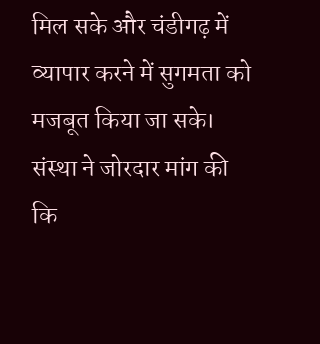मिल सके और चंडीगढ़ में व्यापार करने में सुगमता को मजबूत किया जा सके।
संस्था ने जोरदार मांग की कि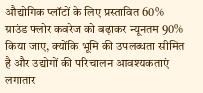औद्योगिक प्लॉटों के लिए प्रस्तावित 60% ग्राउंड फ्लोर कवरेज को बढ़ाकर न्यूनतम 90% किया जाए, क्योंकि भूमि की उपलब्धता सीमित है और उद्योगों की परिचालन आवश्यकताएं लगातार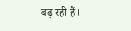बढ़ रही हैं।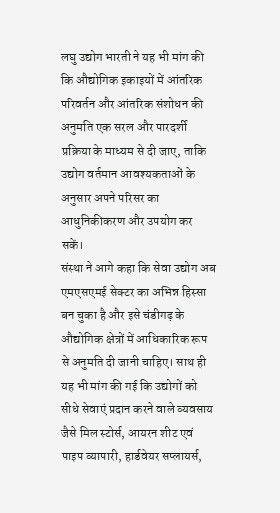लघु उद्योग भारती ने यह भी मांग की कि औद्योगिक इकाइयों में आंतरिक परिवर्तन और आंतरिक संशोधन की अनुमति एक सरल और पारदर्शी प्रक्रिया के माध्यम से दी जाए, ताकि उद्योग वर्तमान आवश्यकताओं के अनुसार अपने परिसर का आधुनिकीकरण और उपयोग कर सकें।
संस्था ने आगे कहा कि सेवा उद्योग अब एमएसएमई सेक्टर का अभिन्न हिस्सा बन चुका है और इसे चंडीगढ़ के औद्योगिक क्षेत्रों में आधिकारिक रूप से अनुमति दी जानी चाहिए। साथ ही यह भी मांग की गई कि उद्योगों को सीधे सेवाएं प्रदान करने वाले व्यवसाय जैसे मिल स्टोर्स, आयरन शीट एवं पाइप व्यापारी, हार्डवेयर सप्लायर्स,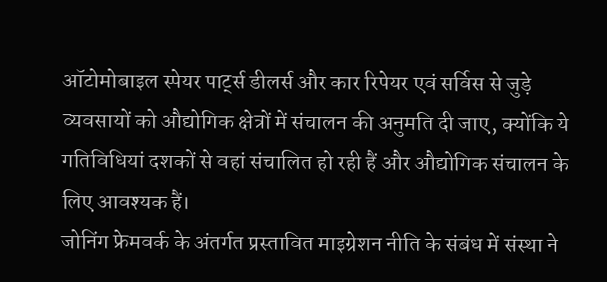ऑटोमोबाइल स्पेयर पार्ट्स डीलर्स और कार रिपेयर एवं सर्विस से जुड़े व्यवसायों को औद्योगिक क्षेत्रों में संचालन की अनुमति दी जाए, क्योंकि ये गतिविधियां दशकों से वहां संचालित हो रही हैं और औद्योगिक संचालन के लिए आवश्यक हैं।
जोनिंग फ्रेमवर्क के अंतर्गत प्रस्तावित माइग्रेशन नीति के संबंध में संस्था ने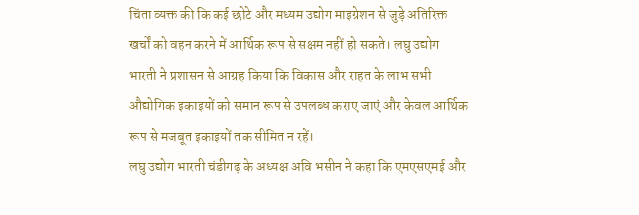चिंता व्यक्त की कि कई छोटे और मध्यम उद्योग माइग्रेशन से जुड़े अतिरिक्त खर्चों को वहन करने में आर्थिक रूप से सक्षम नहीं हो सकते। लघु उद्योग भारती ने प्रशासन से आग्रह किया कि विकास और राहत के लाभ सभी औद्योगिक इकाइयों को समान रूप से उपलब्ध कराए जाएं और केवल आर्थिक रूप से मजबूत इकाइयों तक सीमित न रहें।
लघु उद्योग भारती चंडीगढ़ के अध्यक्ष अवि भसीन ने कहा कि एमएसएमई और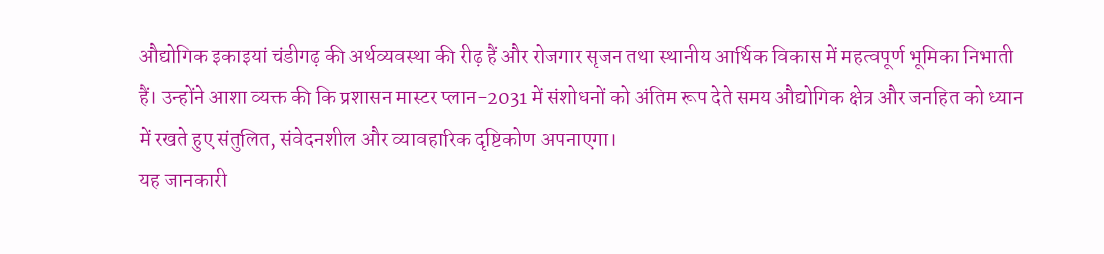औद्योगिक इकाइयां चंडीगढ़ की अर्थव्यवस्था की रीढ़ हैं और रोजगार सृजन तथा स्थानीय आर्थिक विकास में महत्वपूर्ण भूमिका निभाती हैं। उन्होंने आशा व्यक्त की कि प्रशासन मास्टर प्लान-2031 में संशोधनों को अंतिम रूप देते समय औद्योगिक क्षेत्र और जनहित को ध्यान में रखते हुए संतुलित, संवेदनशील और व्यावहारिक दृष्टिकोण अपनाएगा।
यह जानकारी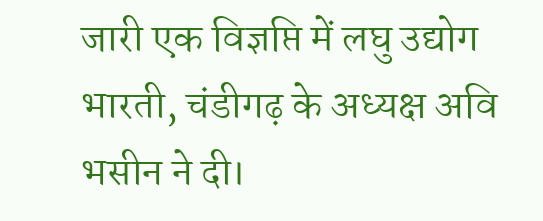जारी एक विज्ञप्ति में लघु उद्योग भारती, चंडीगढ़ के अध्यक्ष अवि भसीन ने दी।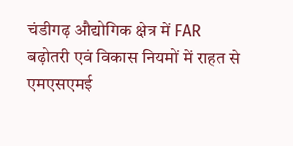चंडीगढ़ औद्योगिक क्षेत्र में FAR बढ़ोतरी एवं विकास नियमों में राहत से एमएसएमई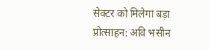सेक्टर को मिलेगा बड़ा प्रोत्साहन: अवि भसीन